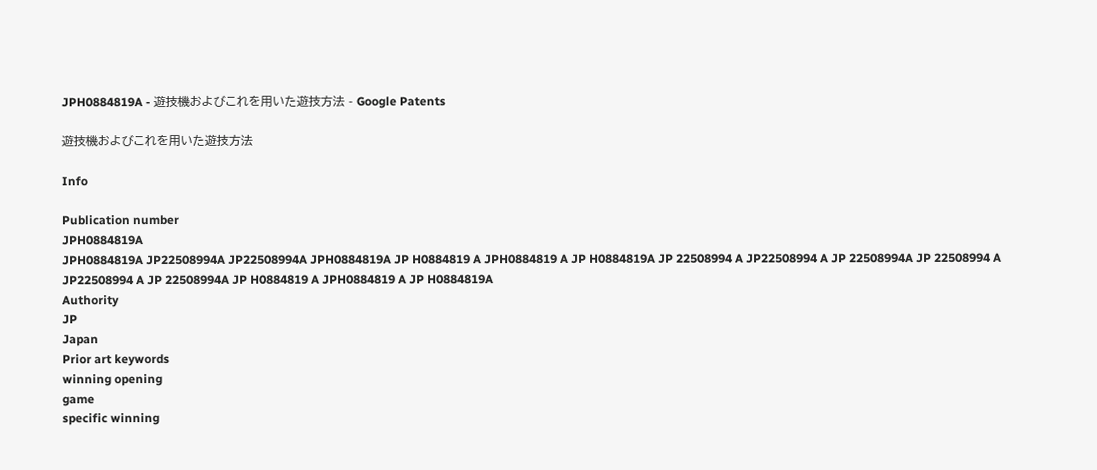JPH0884819A - 遊技機およびこれを用いた遊技方法 - Google Patents

遊技機およびこれを用いた遊技方法

Info

Publication number
JPH0884819A
JPH0884819A JP22508994A JP22508994A JPH0884819A JP H0884819 A JPH0884819 A JP H0884819A JP 22508994 A JP22508994 A JP 22508994A JP 22508994 A JP22508994 A JP 22508994A JP H0884819 A JPH0884819 A JP H0884819A
Authority
JP
Japan
Prior art keywords
winning opening
game
specific winning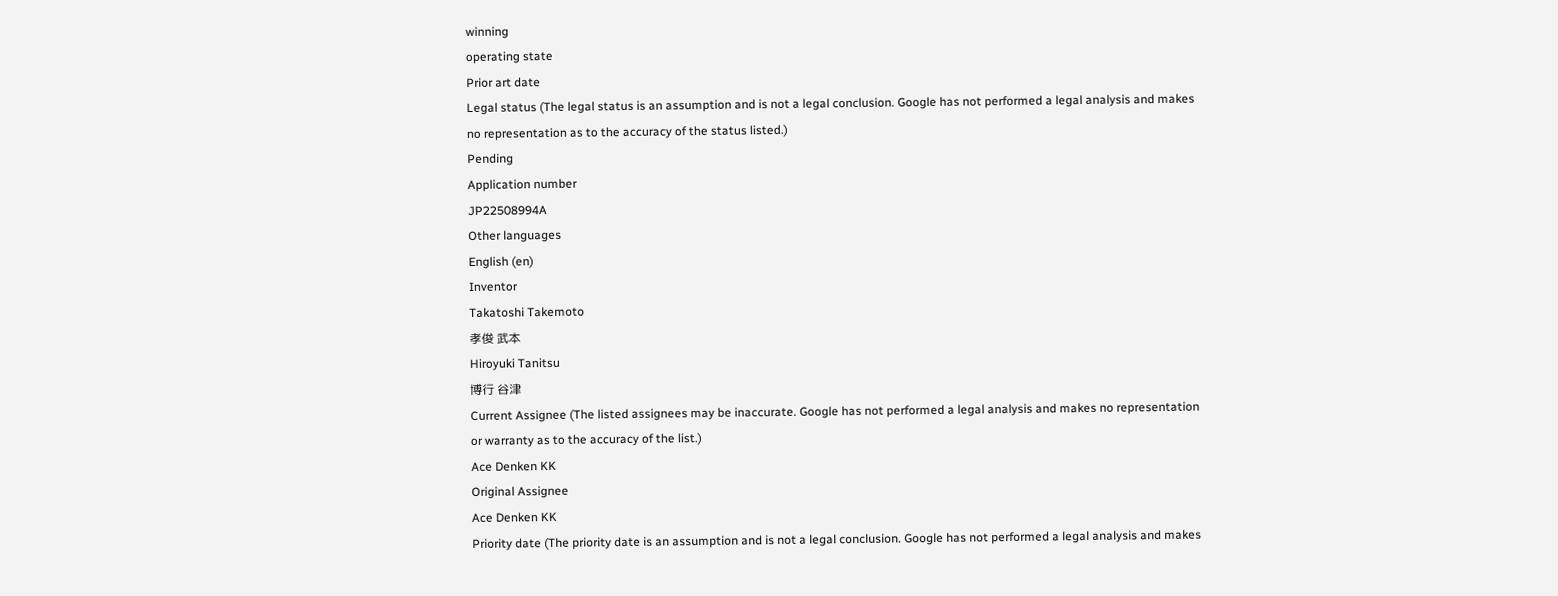winning
operating state
Prior art date
Legal status (The legal status is an assumption and is not a legal conclusion. Google has not performed a legal analysis and makes no representation as to the accuracy of the status listed.)
Pending
Application number
JP22508994A
Other languages
English (en)
Inventor
Takatoshi Takemoto
孝俊 武本
Hiroyuki Tanitsu
博行 谷津
Current Assignee (The listed assignees may be inaccurate. Google has not performed a legal analysis and makes no representation or warranty as to the accuracy of the list.)
Ace Denken KK
Original Assignee
Ace Denken KK
Priority date (The priority date is an assumption and is not a legal conclusion. Google has not performed a legal analysis and makes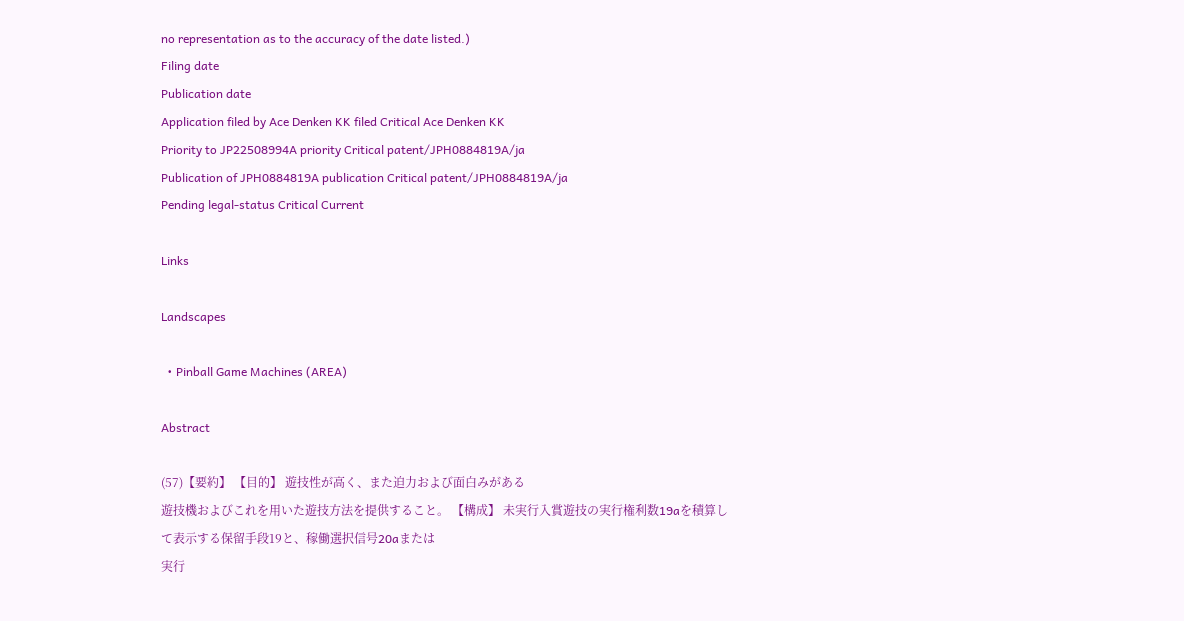no representation as to the accuracy of the date listed.)
Filing date
Publication date
Application filed by Ace Denken KK filed Critical Ace Denken KK
Priority to JP22508994A priority Critical patent/JPH0884819A/ja
Publication of JPH0884819A publication Critical patent/JPH0884819A/ja
Pending legal-status Critical Current

Links

Landscapes

  • Pinball Game Machines (AREA)

Abstract

(57)【要約】 【目的】 遊技性が高く、また迫力および面白みがある
遊技機およびこれを用いた遊技方法を提供すること。 【構成】 未実行入賞遊技の実行権利数19aを積算し
て表示する保留手段19と、稼働選択信号20aまたは
実行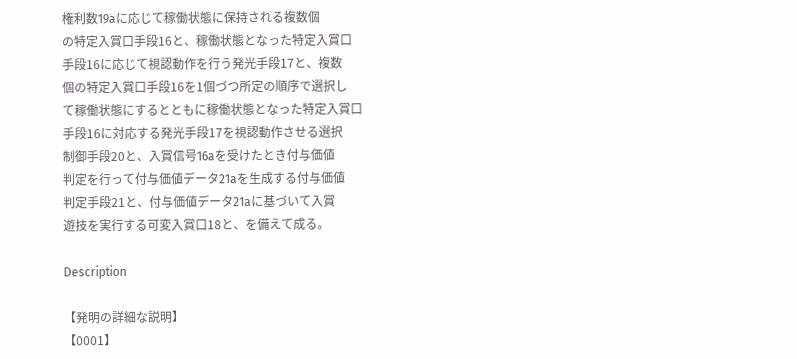権利数19aに応じて稼働状態に保持される複数個
の特定入賞口手段16と、稼働状態となった特定入賞口
手段16に応じて視認動作を行う発光手段17と、複数
個の特定入賞口手段16を1個づつ所定の順序で選択し
て稼働状態にするとともに稼働状態となった特定入賞口
手段16に対応する発光手段17を視認動作させる選択
制御手段20と、入賞信号16aを受けたとき付与価値
判定を行って付与価値データ21aを生成する付与価値
判定手段21と、付与価値データ21aに基づいて入賞
遊技を実行する可変入賞口18と、を備えて成る。

Description

【発明の詳細な説明】
【0001】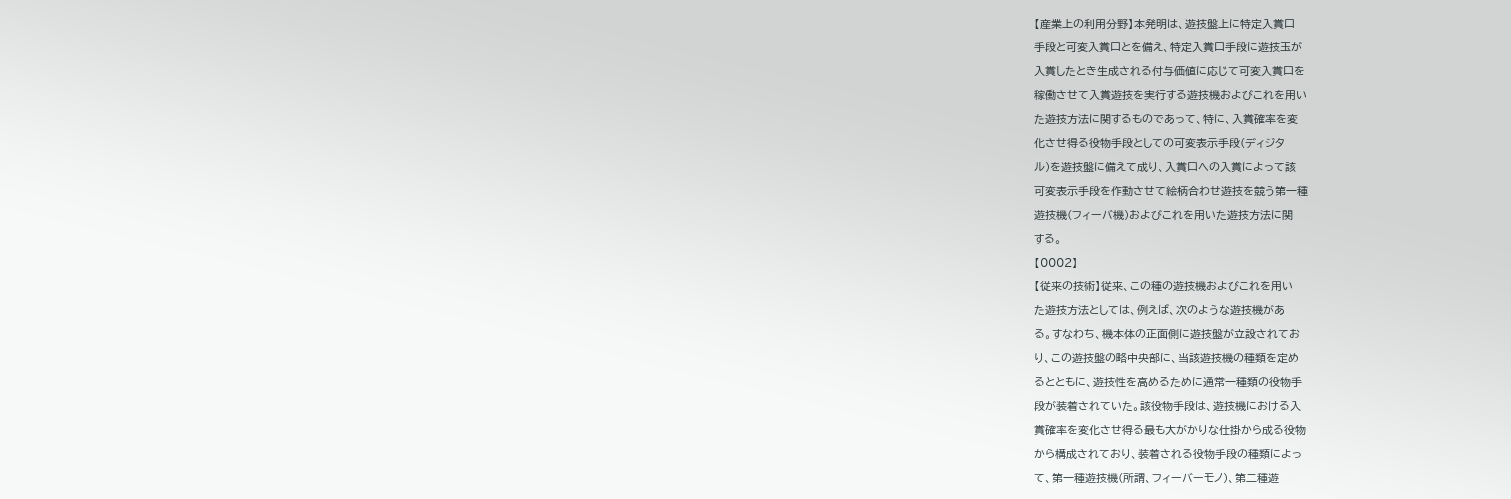【産業上の利用分野】本発明は、遊技盤上に特定入賞口
手段と可変入賞口とを備え、特定入賞口手段に遊技玉が
入賞したとき生成される付与価値に応じて可変入賞口を
稼働させて入賞遊技を実行する遊技機およびこれを用い
た遊技方法に関するものであって、特に、入賞確率を変
化させ得る役物手段としての可変表示手段(ディジタ
ル)を遊技盤に備えて成り、入賞口への入賞によって該
可変表示手段を作動させて絵柄合わせ遊技を競う第一種
遊技機(フィーバ機)およびこれを用いた遊技方法に関
する。
【0002】
【従来の技術】従来、この種の遊技機およびこれを用い
た遊技方法としては、例えば、次のような遊技機があ
る。すなわち、機本体の正面側に遊技盤が立設されてお
り、この遊技盤の略中央部に、当該遊技機の種類を定め
るとともに、遊技性を高めるために通常一種類の役物手
段が装着されていた。該役物手段は、遊技機における入
賞確率を変化させ得る最も大がかりな仕掛から成る役物
から構成されており、装着される役物手段の種類によっ
て、第一種遊技機(所謂、フィーバーモノ)、第二種遊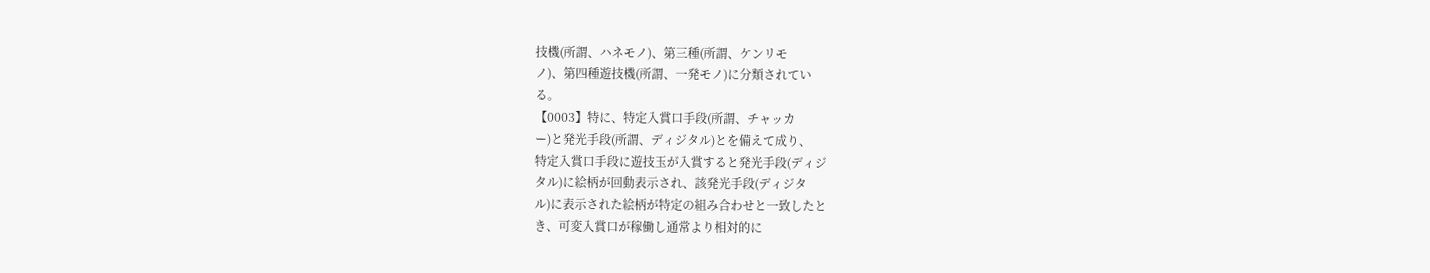技機(所謂、ハネモノ)、第三種(所謂、ケンリモ
ノ)、第四種遊技機(所謂、一発モノ)に分類されてい
る。
【0003】特に、特定入賞口手段(所謂、チャッカ
ー)と発光手段(所謂、ディジタル)とを備えて成り、
特定入賞口手段に遊技玉が入賞すると発光手段(ディジ
タル)に絵柄が回動表示され、該発光手段(ディジタ
ル)に表示された絵柄が特定の組み合わせと一致したと
き、可変入賞口が稼働し通常より相対的に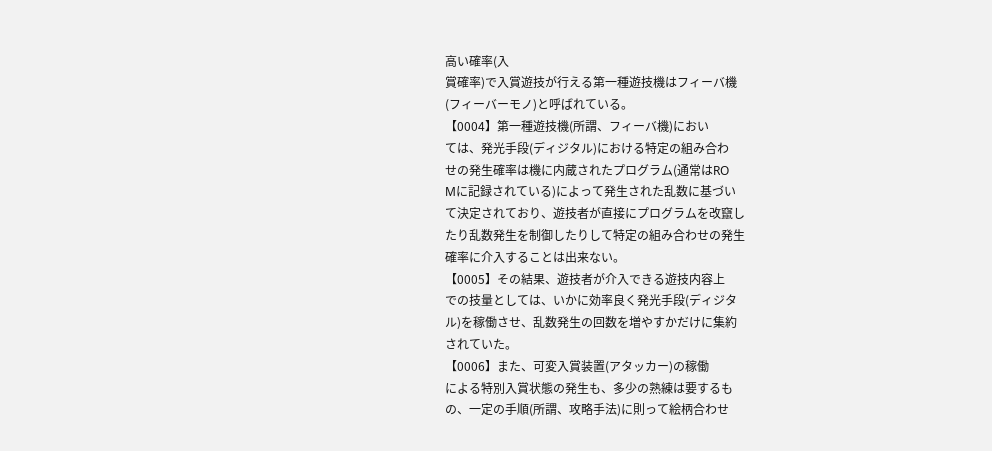高い確率(入
賞確率)で入賞遊技が行える第一種遊技機はフィーバ機
(フィーバーモノ)と呼ばれている。
【0004】第一種遊技機(所謂、フィーバ機)におい
ては、発光手段(ディジタル)における特定の組み合わ
せの発生確率は機に内蔵されたプログラム(通常はRO
Mに記録されている)によって発生された乱数に基づい
て決定されており、遊技者が直接にプログラムを改竄し
たり乱数発生を制御したりして特定の組み合わせの発生
確率に介入することは出来ない。
【0005】その結果、遊技者が介入できる遊技内容上
での技量としては、いかに効率良く発光手段(ディジタ
ル)を稼働させ、乱数発生の回数を増やすかだけに集約
されていた。
【0006】また、可変入賞装置(アタッカー)の稼働
による特別入賞状態の発生も、多少の熟練は要するも
の、一定の手順(所謂、攻略手法)に則って絵柄合わせ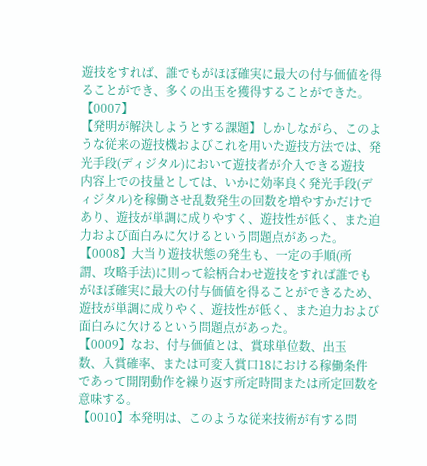遊技をすれば、誰でもがほぼ確実に最大の付与価値を得
ることができ、多くの出玉を獲得することができた。
【0007】
【発明が解決しようとする課題】しかしながら、このよ
うな従来の遊技機およびこれを用いた遊技方法では、発
光手段(ディジタル)において遊技者が介入できる遊技
内容上での技量としては、いかに効率良く発光手段(デ
ィジタル)を稼働させ乱数発生の回数を増やすかだけで
あり、遊技が単調に成りやすく、遊技性が低く、また迫
力および面白みに欠けるという問題点があった。
【0008】大当り遊技状態の発生も、一定の手順(所
謂、攻略手法)に則って絵柄合わせ遊技をすれば誰でも
がほぼ確実に最大の付与価値を得ることができるため、
遊技が単調に成りやく、遊技性が低く、また迫力および
面白みに欠けるという問題点があった。
【0009】なお、付与価値とは、賞球単位数、出玉
数、入賞確率、または可変入賞口18における稼働条件
であって開閉動作を繰り返す所定時間または所定回数を
意味する。
【0010】本発明は、このような従来技術が有する問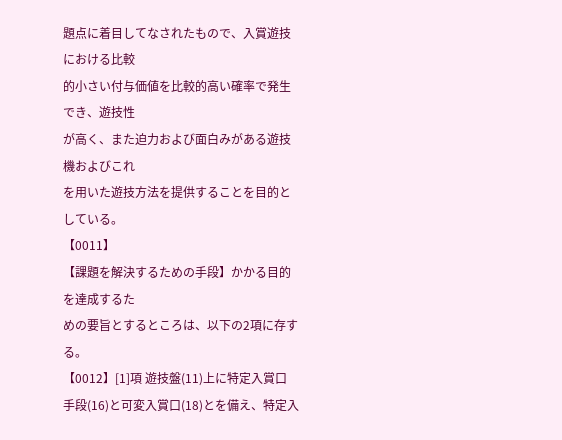題点に着目してなされたもので、入賞遊技における比較
的小さい付与価値を比較的高い確率で発生でき、遊技性
が高く、また迫力および面白みがある遊技機およびこれ
を用いた遊技方法を提供することを目的としている。
【0011】
【課題を解決するための手段】かかる目的を達成するた
めの要旨とするところは、以下の2項に存する。
【0012】[1]項 遊技盤(11)上に特定入賞口
手段(16)と可変入賞口(18)とを備え、特定入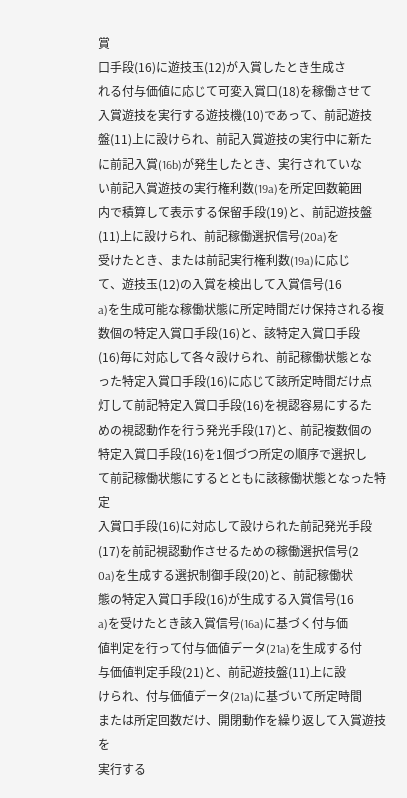賞
口手段(16)に遊技玉(12)が入賞したとき生成さ
れる付与価値に応じて可変入賞口(18)を稼働させて
入賞遊技を実行する遊技機(10)であって、前記遊技
盤(11)上に設けられ、前記入賞遊技の実行中に新た
に前記入賞(16b)が発生したとき、実行されていな
い前記入賞遊技の実行権利数(19a)を所定回数範囲
内で積算して表示する保留手段(19)と、前記遊技盤
(11)上に設けられ、前記稼働選択信号(20a)を
受けたとき、または前記実行権利数(19a)に応じ
て、遊技玉(12)の入賞を検出して入賞信号(16
a)を生成可能な稼働状態に所定時間だけ保持される複
数個の特定入賞口手段(16)と、該特定入賞口手段
(16)毎に対応して各々設けられ、前記稼働状態とな
った特定入賞口手段(16)に応じて該所定時間だけ点
灯して前記特定入賞口手段(16)を視認容易にするた
めの視認動作を行う発光手段(17)と、前記複数個の
特定入賞口手段(16)を1個づつ所定の順序で選択し
て前記稼働状態にするとともに該稼働状態となった特定
入賞口手段(16)に対応して設けられた前記発光手段
(17)を前記視認動作させるための稼働選択信号(2
0a)を生成する選択制御手段(20)と、前記稼働状
態の特定入賞口手段(16)が生成する入賞信号(16
a)を受けたとき該入賞信号(16a)に基づく付与価
値判定を行って付与価値データ(21a)を生成する付
与価値判定手段(21)と、前記遊技盤(11)上に設
けられ、付与価値データ(21a)に基づいて所定時間
または所定回数だけ、開閉動作を繰り返して入賞遊技を
実行する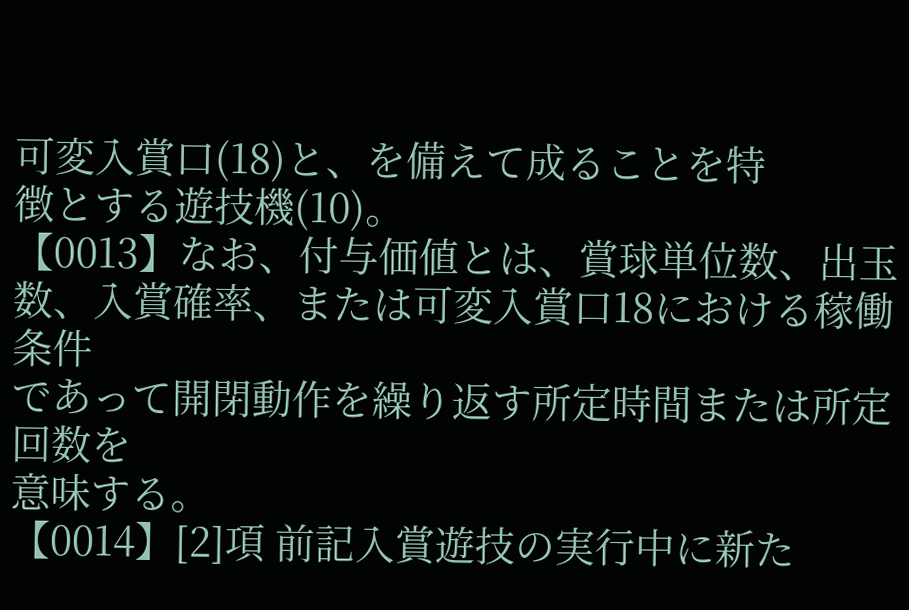可変入賞口(18)と、を備えて成ることを特
徴とする遊技機(10)。
【0013】なお、付与価値とは、賞球単位数、出玉
数、入賞確率、または可変入賞口18における稼働条件
であって開閉動作を繰り返す所定時間または所定回数を
意味する。
【0014】[2]項 前記入賞遊技の実行中に新た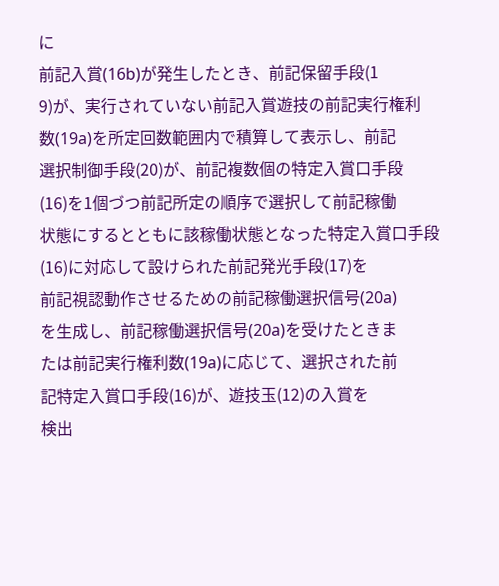に
前記入賞(16b)が発生したとき、前記保留手段(1
9)が、実行されていない前記入賞遊技の前記実行権利
数(19a)を所定回数範囲内で積算して表示し、前記
選択制御手段(20)が、前記複数個の特定入賞口手段
(16)を1個づつ前記所定の順序で選択して前記稼働
状態にするとともに該稼働状態となった特定入賞口手段
(16)に対応して設けられた前記発光手段(17)を
前記視認動作させるための前記稼働選択信号(20a)
を生成し、前記稼働選択信号(20a)を受けたときま
たは前記実行権利数(19a)に応じて、選択された前
記特定入賞口手段(16)が、遊技玉(12)の入賞を
検出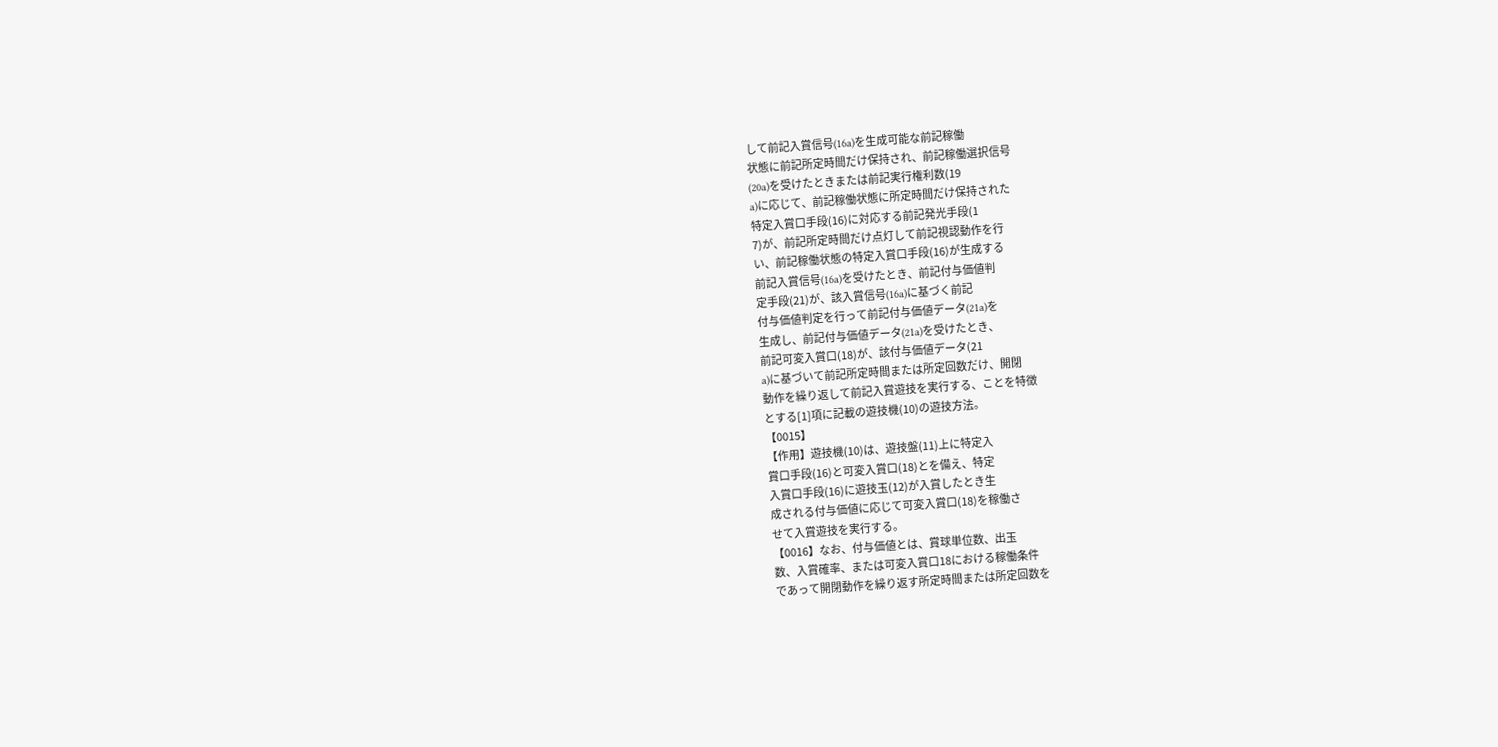して前記入賞信号(16a)を生成可能な前記稼働
状態に前記所定時間だけ保持され、前記稼働選択信号
(20a)を受けたときまたは前記実行権利数(19
a)に応じて、前記稼働状態に所定時間だけ保持された
特定入賞口手段(16)に対応する前記発光手段(1
7)が、前記所定時間だけ点灯して前記視認動作を行
い、前記稼働状態の特定入賞口手段(16)が生成する
前記入賞信号(16a)を受けたとき、前記付与価値判
定手段(21)が、該入賞信号(16a)に基づく前記
付与価値判定を行って前記付与価値データ(21a)を
生成し、前記付与価値データ(21a)を受けたとき、
前記可変入賞口(18)が、該付与価値データ(21
a)に基づいて前記所定時間または所定回数だけ、開閉
動作を繰り返して前記入賞遊技を実行する、ことを特徴
とする[1]項に記載の遊技機(10)の遊技方法。
【0015】
【作用】遊技機(10)は、遊技盤(11)上に特定入
賞口手段(16)と可変入賞口(18)とを備え、特定
入賞口手段(16)に遊技玉(12)が入賞したとき生
成される付与価値に応じて可変入賞口(18)を稼働さ
せて入賞遊技を実行する。
【0016】なお、付与価値とは、賞球単位数、出玉
数、入賞確率、または可変入賞口18における稼働条件
であって開閉動作を繰り返す所定時間または所定回数を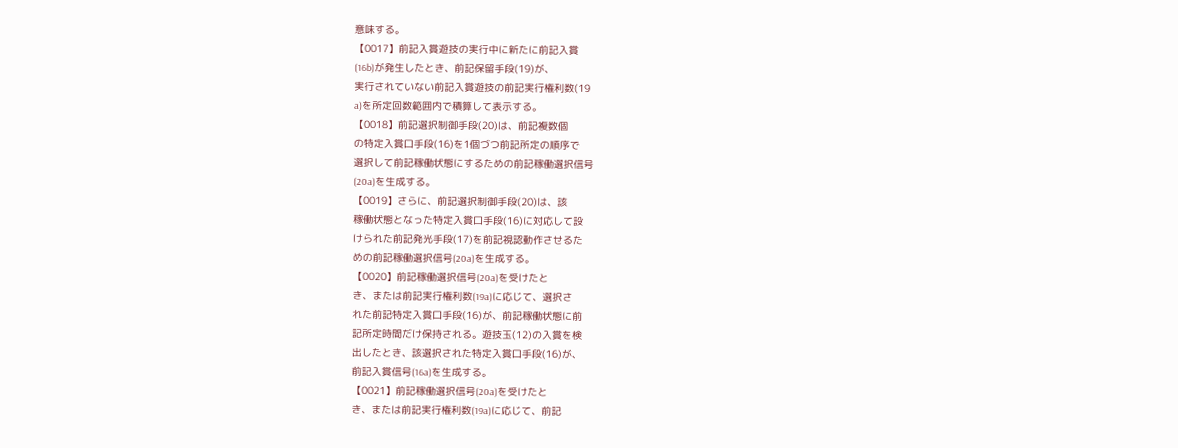意味する。
【0017】前記入賞遊技の実行中に新たに前記入賞
(16b)が発生したとき、前記保留手段(19)が、
実行されていない前記入賞遊技の前記実行権利数(19
a)を所定回数範囲内で積算して表示する。
【0018】前記選択制御手段(20)は、前記複数個
の特定入賞口手段(16)を1個づつ前記所定の順序で
選択して前記稼働状態にするための前記稼働選択信号
(20a)を生成する。
【0019】さらに、前記選択制御手段(20)は、該
稼働状態となった特定入賞口手段(16)に対応して設
けられた前記発光手段(17)を前記視認動作させるた
めの前記稼働選択信号(20a)を生成する。
【0020】前記稼働選択信号(20a)を受けたと
き、または前記実行権利数(19a)に応じて、選択さ
れた前記特定入賞口手段(16)が、前記稼働状態に前
記所定時間だけ保持される。遊技玉(12)の入賞を検
出したとき、該選択された特定入賞口手段(16)が、
前記入賞信号(16a)を生成する。
【0021】前記稼働選択信号(20a)を受けたと
き、または前記実行権利数(19a)に応じて、前記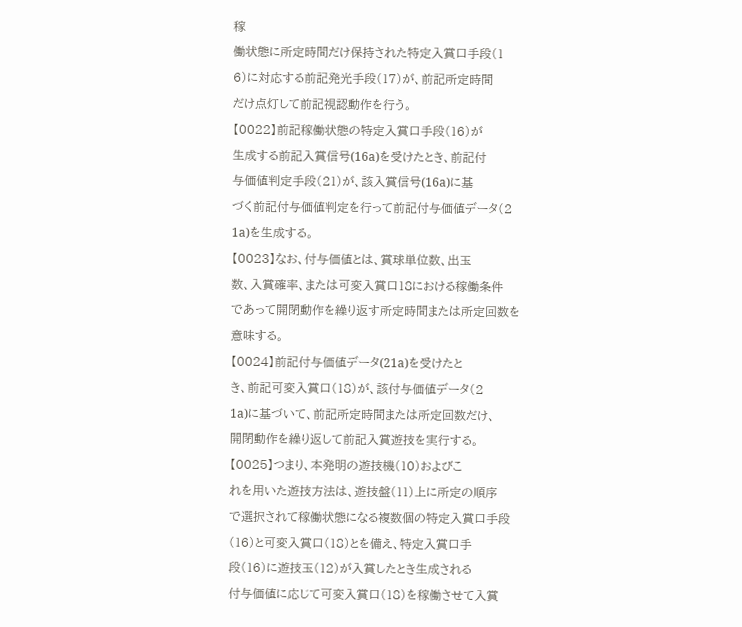稼
働状態に所定時間だけ保持された特定入賞口手段(1
6)に対応する前記発光手段(17)が、前記所定時間
だけ点灯して前記視認動作を行う。
【0022】前記稼働状態の特定入賞口手段(16)が
生成する前記入賞信号(16a)を受けたとき、前記付
与価値判定手段(21)が、該入賞信号(16a)に基
づく前記付与価値判定を行って前記付与価値データ(2
1a)を生成する。
【0023】なお、付与価値とは、賞球単位数、出玉
数、入賞確率、または可変入賞口18における稼働条件
であって開閉動作を繰り返す所定時間または所定回数を
意味する。
【0024】前記付与価値データ(21a)を受けたと
き、前記可変入賞口(18)が、該付与価値データ(2
1a)に基づいて、前記所定時間または所定回数だけ、
開閉動作を繰り返して前記入賞遊技を実行する。
【0025】つまり、本発明の遊技機(10)およびこ
れを用いた遊技方法は、遊技盤(11)上に所定の順序
で選択されて稼働状態になる複数個の特定入賞口手段
(16)と可変入賞口(18)とを備え、特定入賞口手
段(16)に遊技玉(12)が入賞したとき生成される
付与価値に応じて可変入賞口(18)を稼働させて入賞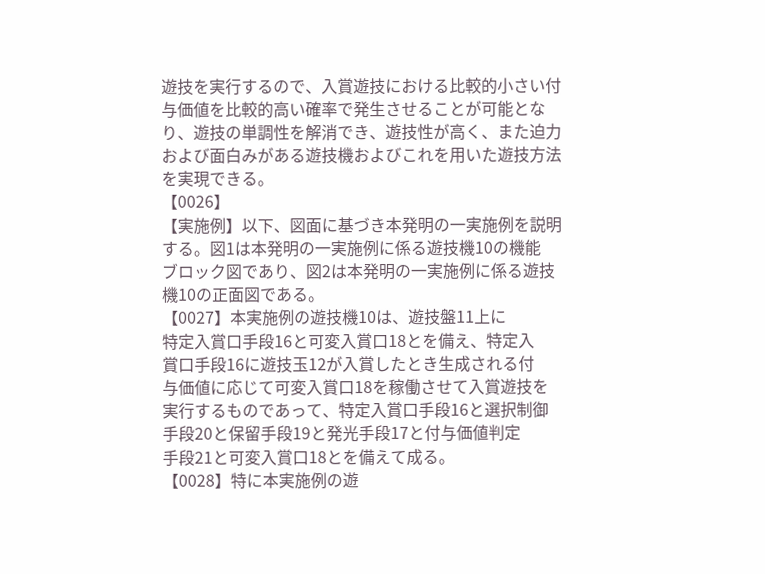遊技を実行するので、入賞遊技における比較的小さい付
与価値を比較的高い確率で発生させることが可能とな
り、遊技の単調性を解消でき、遊技性が高く、また迫力
および面白みがある遊技機およびこれを用いた遊技方法
を実現できる。
【0026】
【実施例】以下、図面に基づき本発明の一実施例を説明
する。図1は本発明の一実施例に係る遊技機10の機能
ブロック図であり、図2は本発明の一実施例に係る遊技
機10の正面図である。
【0027】本実施例の遊技機10は、遊技盤11上に
特定入賞口手段16と可変入賞口18とを備え、特定入
賞口手段16に遊技玉12が入賞したとき生成される付
与価値に応じて可変入賞口18を稼働させて入賞遊技を
実行するものであって、特定入賞口手段16と選択制御
手段20と保留手段19と発光手段17と付与価値判定
手段21と可変入賞口18とを備えて成る。
【0028】特に本実施例の遊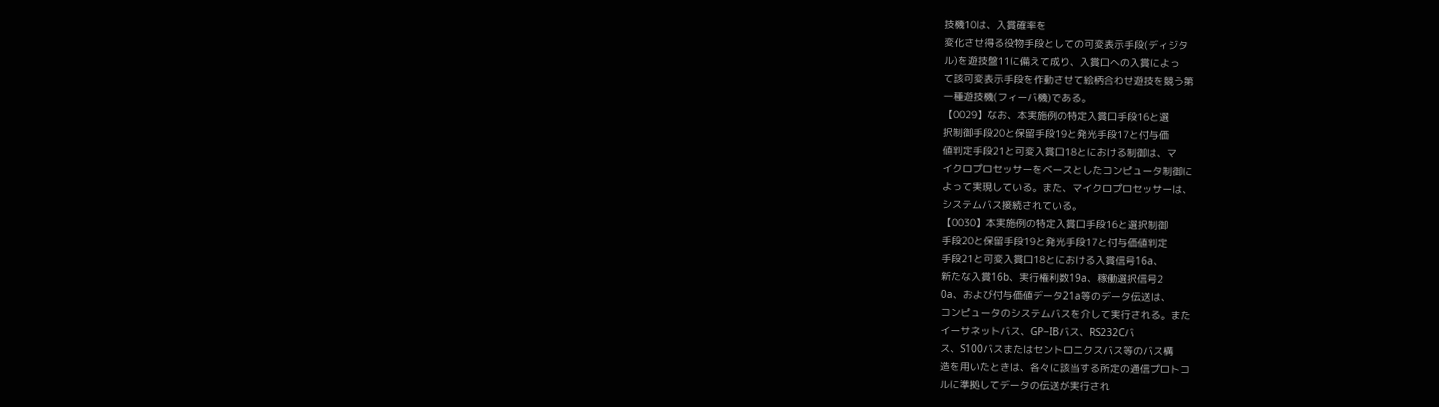技機10は、入賞確率を
変化させ得る役物手段としての可変表示手段(ディジタ
ル)を遊技盤11に備えて成り、入賞口への入賞によっ
て該可変表示手段を作動させて絵柄合わせ遊技を競う第
一種遊技機(フィーバ機)である。
【0029】なお、本実施例の特定入賞口手段16と選
択制御手段20と保留手段19と発光手段17と付与価
値判定手段21と可変入賞口18とにおける制御は、マ
イクロプロセッサーをベースとしたコンピュータ制御に
よって実現している。また、マイクロプロセッサーは、
システムバス接続されている。
【0030】本実施例の特定入賞口手段16と選択制御
手段20と保留手段19と発光手段17と付与価値判定
手段21と可変入賞口18とにおける入賞信号16a、
新たな入賞16b、実行権利数19a、稼働選択信号2
0a、および付与価値データ21a等のデータ伝送は、
コンピュータのシステムバスを介して実行される。また
イーサネットバス、GP−IBバス、RS232Cバ
ス、S100バスまたはセントロニクスバス等のバス構
造を用いたときは、各々に該当する所定の通信プロトコ
ルに準拠してデータの伝送が実行され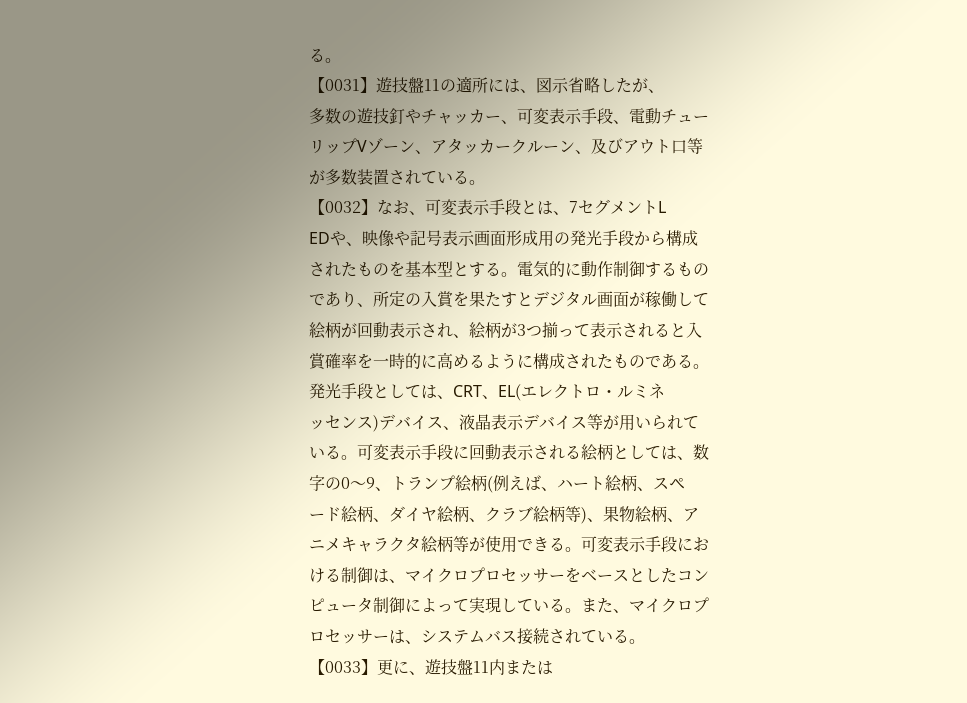る。
【0031】遊技盤11の適所には、図示省略したが、
多数の遊技釘やチャッカー、可変表示手段、電動チュー
リップVゾーン、アタッカークルーン、及びアウト口等
が多数装置されている。
【0032】なお、可変表示手段とは、7セグメントL
EDや、映像や記号表示画面形成用の発光手段から構成
されたものを基本型とする。電気的に動作制御するもの
であり、所定の入賞を果たすとデジタル画面が稼働して
絵柄が回動表示され、絵柄が3つ揃って表示されると入
賞確率を一時的に高めるように構成されたものである。
発光手段としては、CRT、EL(エレクトロ・ルミネ
ッセンス)デバイス、液晶表示デバイス等が用いられて
いる。可変表示手段に回動表示される絵柄としては、数
字の0〜9、トランプ絵柄(例えば、ハート絵柄、スペ
ード絵柄、ダイヤ絵柄、クラブ絵柄等)、果物絵柄、ア
ニメキャラクタ絵柄等が使用できる。可変表示手段にお
ける制御は、マイクロプロセッサーをベースとしたコン
ピュータ制御によって実現している。また、マイクロプ
ロセッサーは、システムバス接続されている。
【0033】更に、遊技盤11内または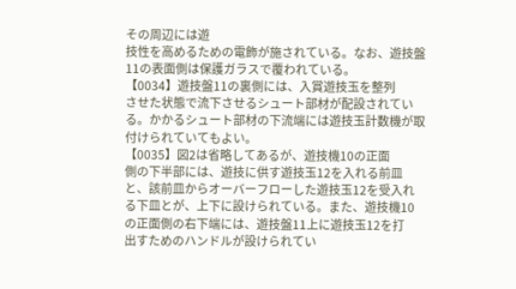その周辺には遊
技性を高めるための電飾が施されている。なお、遊技盤
11の表面側は保護ガラスで覆われている。
【0034】遊技盤11の裏側には、入賞遊技玉を整列
させた状態で流下させるシュート部材が配設されてい
る。かかるシュート部材の下流端には遊技玉計数機が取
付けられていてもよい。
【0035】図2は省略してあるが、遊技機10の正面
側の下半部には、遊技に供す遊技玉12を入れる前皿
と、該前皿からオーバーフローした遊技玉12を受入れ
る下皿とが、上下に設けられている。また、遊技機10
の正面側の右下端には、遊技盤11上に遊技玉12を打
出すためのハンドルが設けられてい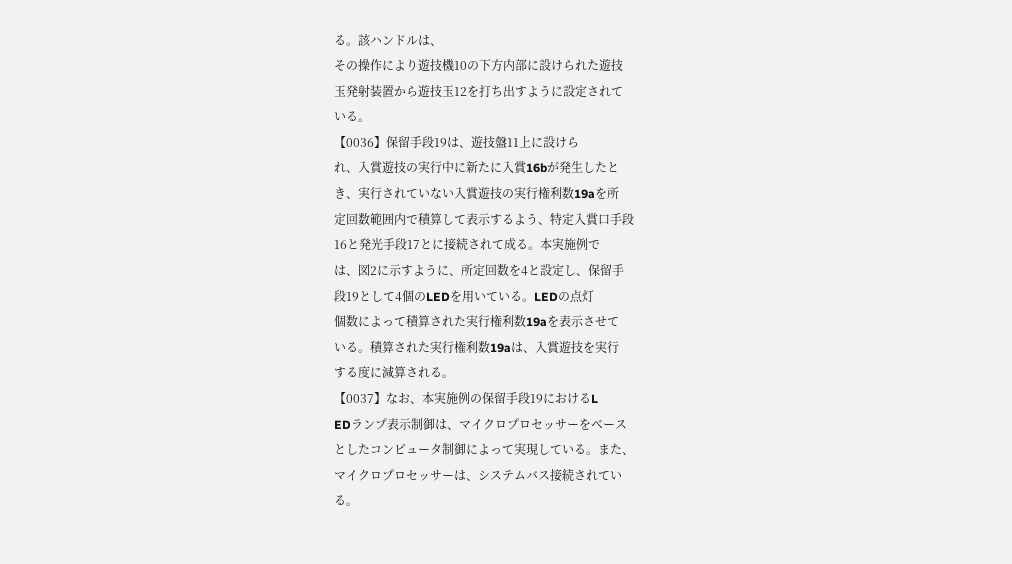る。該ハンドルは、
その操作により遊技機10の下方内部に設けられた遊技
玉発射装置から遊技玉12を打ち出すように設定されて
いる。
【0036】保留手段19は、遊技盤11上に設けら
れ、入賞遊技の実行中に新たに入賞16bが発生したと
き、実行されていない入賞遊技の実行権利数19aを所
定回数範囲内で積算して表示するよう、特定入賞口手段
16と発光手段17とに接続されて成る。本実施例で
は、図2に示すように、所定回数を4と設定し、保留手
段19として4個のLEDを用いている。LEDの点灯
個数によって積算された実行権利数19aを表示させて
いる。積算された実行権利数19aは、入賞遊技を実行
する度に減算される。
【0037】なお、本実施例の保留手段19におけるL
EDランプ表示制御は、マイクロプロセッサーをベース
としたコンピュータ制御によって実現している。また、
マイクロプロセッサーは、システムバス接続されてい
る。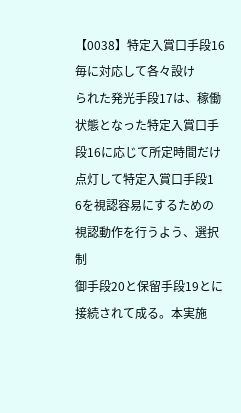【0038】特定入賞口手段16毎に対応して各々設け
られた発光手段17は、稼働状態となった特定入賞口手
段16に応じて所定時間だけ点灯して特定入賞口手段1
6を視認容易にするための視認動作を行うよう、選択制
御手段20と保留手段19とに接続されて成る。本実施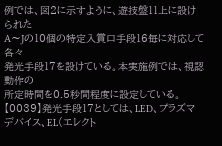例では、図2に示すように、遊技盤11上に設けられた
A〜Jの10個の特定入賞口手段16毎に対応して各々
発光手段17を設けている。本実施例では、視認動作の
所定時間を0.5秒間程度に設定している。
【0039】発光手段17としては、LED、プラズマ
デバイス、EL(エレクト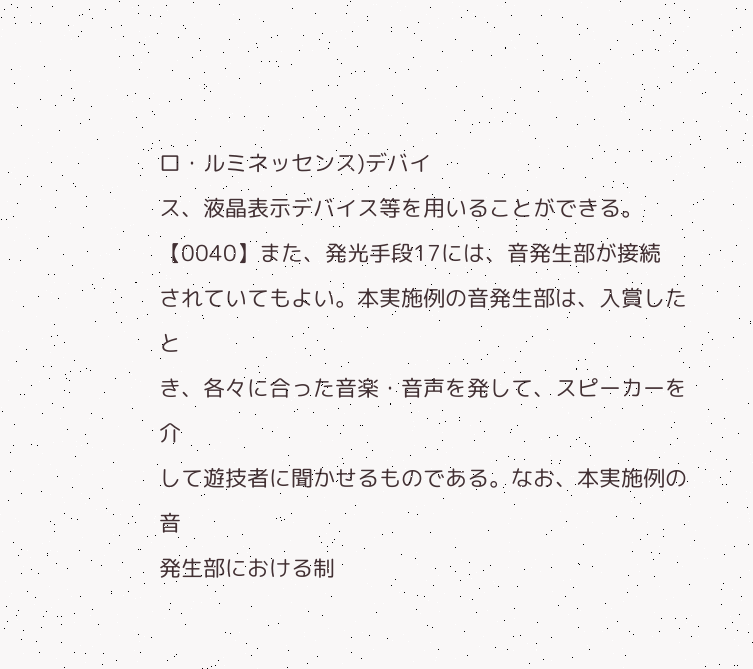ロ・ルミネッセンス)デバイ
ス、液晶表示デバイス等を用いることができる。
【0040】また、発光手段17には、音発生部が接続
されていてもよい。本実施例の音発生部は、入賞したと
き、各々に合った音楽・音声を発して、スピーカーを介
して遊技者に聞かせるものである。なお、本実施例の音
発生部における制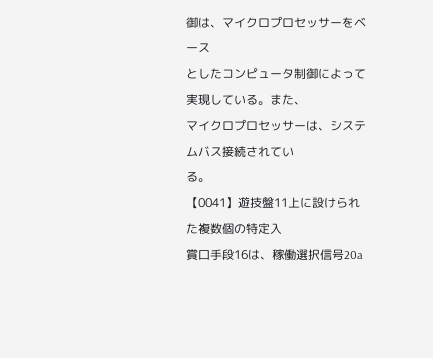御は、マイクロプロセッサーをベース
としたコンピュータ制御によって実現している。また、
マイクロプロセッサーは、システムバス接続されてい
る。
【0041】遊技盤11上に設けられた複数個の特定入
賞口手段16は、稼働選択信号20a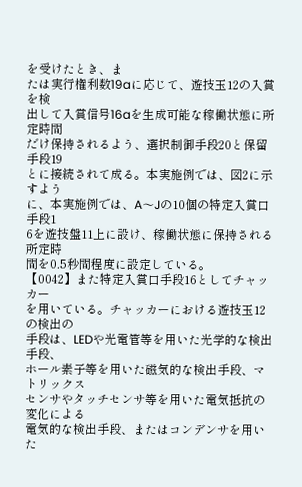を受けたとき、ま
たは実行権利数19aに応じて、遊技玉12の入賞を検
出して入賞信号16aを生成可能な稼働状態に所定時間
だけ保持されるよう、選択制御手段20と保留手段19
とに接続されて成る。本実施例では、図2に示すよう
に、本実施例では、A〜Jの10個の特定入賞口手段1
6を遊技盤11上に設け、稼働状態に保持される所定時
間を0.5秒間程度に設定している。
【0042】また特定入賞口手段16としてチャッカー
を用いている。チャッカーにおける遊技玉12の検出の
手段は、LEDや光電管等を用いた光学的な検出手段、
ホール素子等を用いた磁気的な検出手段、マトリックス
センサやタッチセンサ等を用いた電気抵抗の変化による
電気的な検出手段、またはコンデンサを用いた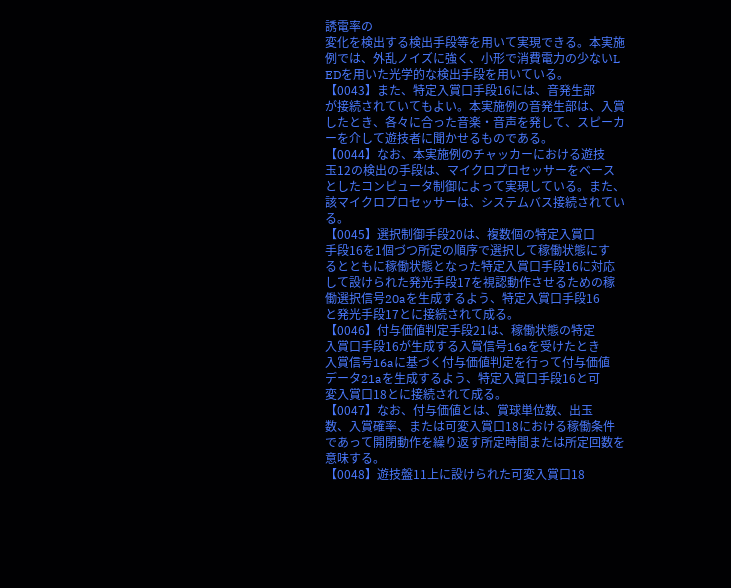誘電率の
変化を検出する検出手段等を用いて実現できる。本実施
例では、外乱ノイズに強く、小形で消費電力の少ないL
EDを用いた光学的な検出手段を用いている。
【0043】また、特定入賞口手段16には、音発生部
が接続されていてもよい。本実施例の音発生部は、入賞
したとき、各々に合った音楽・音声を発して、スピーカ
ーを介して遊技者に聞かせるものである。
【0044】なお、本実施例のチャッカーにおける遊技
玉12の検出の手段は、マイクロプロセッサーをベース
としたコンピュータ制御によって実現している。また、
該マイクロプロセッサーは、システムバス接続されてい
る。
【0045】選択制御手段20は、複数個の特定入賞口
手段16を1個づつ所定の順序で選択して稼働状態にす
るとともに稼働状態となった特定入賞口手段16に対応
して設けられた発光手段17を視認動作させるための稼
働選択信号20aを生成するよう、特定入賞口手段16
と発光手段17とに接続されて成る。
【0046】付与価値判定手段21は、稼働状態の特定
入賞口手段16が生成する入賞信号16aを受けたとき
入賞信号16aに基づく付与価値判定を行って付与価値
データ21aを生成するよう、特定入賞口手段16と可
変入賞口18とに接続されて成る。
【0047】なお、付与価値とは、賞球単位数、出玉
数、入賞確率、または可変入賞口18における稼働条件
であって開閉動作を繰り返す所定時間または所定回数を
意味する。
【0048】遊技盤11上に設けられた可変入賞口18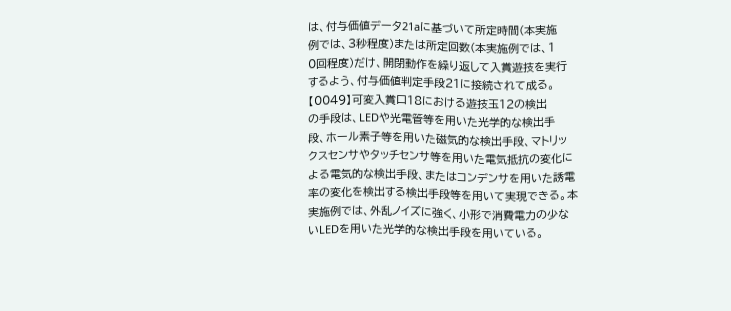は、付与価値データ21aに基づいて所定時間(本実施
例では、3秒程度)または所定回数(本実施例では、1
0回程度)だけ、開閉動作を繰り返して入賞遊技を実行
するよう、付与価値判定手段21に接続されて成る。
【0049】可変入賞口18における遊技玉12の検出
の手段は、LEDや光電管等を用いた光学的な検出手
段、ホール素子等を用いた磁気的な検出手段、マトリッ
クスセンサやタッチセンサ等を用いた電気抵抗の変化に
よる電気的な検出手段、またはコンデンサを用いた誘電
率の変化を検出する検出手段等を用いて実現できる。本
実施例では、外乱ノイズに強く、小形で消費電力の少な
いLEDを用いた光学的な検出手段を用いている。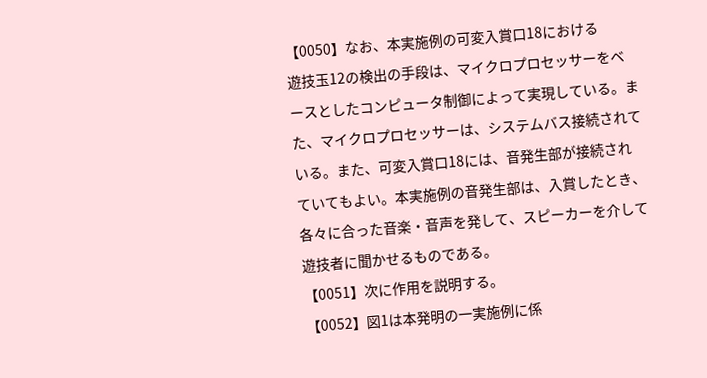【0050】なお、本実施例の可変入賞口18における
遊技玉12の検出の手段は、マイクロプロセッサーをベ
ースとしたコンピュータ制御によって実現している。ま
た、マイクロプロセッサーは、システムバス接続されて
いる。また、可変入賞口18には、音発生部が接続され
ていてもよい。本実施例の音発生部は、入賞したとき、
各々に合った音楽・音声を発して、スピーカーを介して
遊技者に聞かせるものである。
【0051】次に作用を説明する。
【0052】図1は本発明の一実施例に係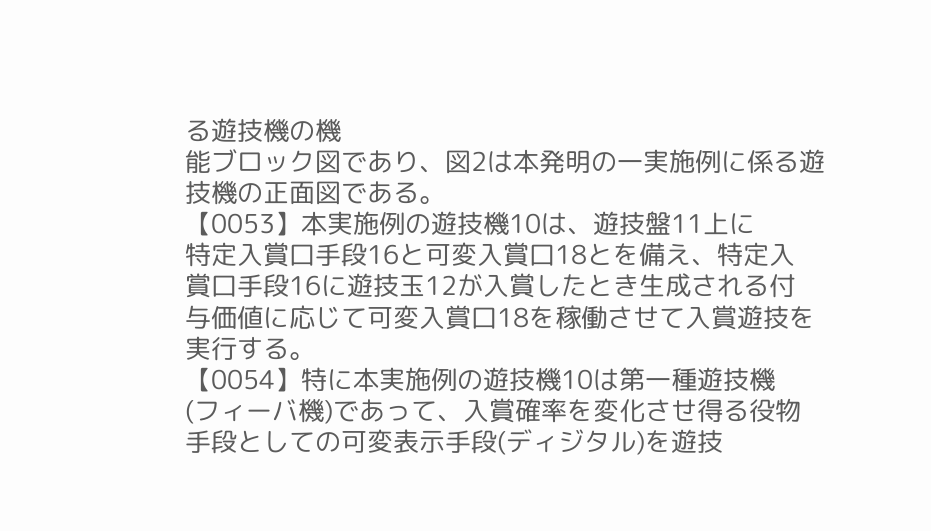る遊技機の機
能ブロック図であり、図2は本発明の一実施例に係る遊
技機の正面図である。
【0053】本実施例の遊技機10は、遊技盤11上に
特定入賞口手段16と可変入賞口18とを備え、特定入
賞口手段16に遊技玉12が入賞したとき生成される付
与価値に応じて可変入賞口18を稼働させて入賞遊技を
実行する。
【0054】特に本実施例の遊技機10は第一種遊技機
(フィーバ機)であって、入賞確率を変化させ得る役物
手段としての可変表示手段(ディジタル)を遊技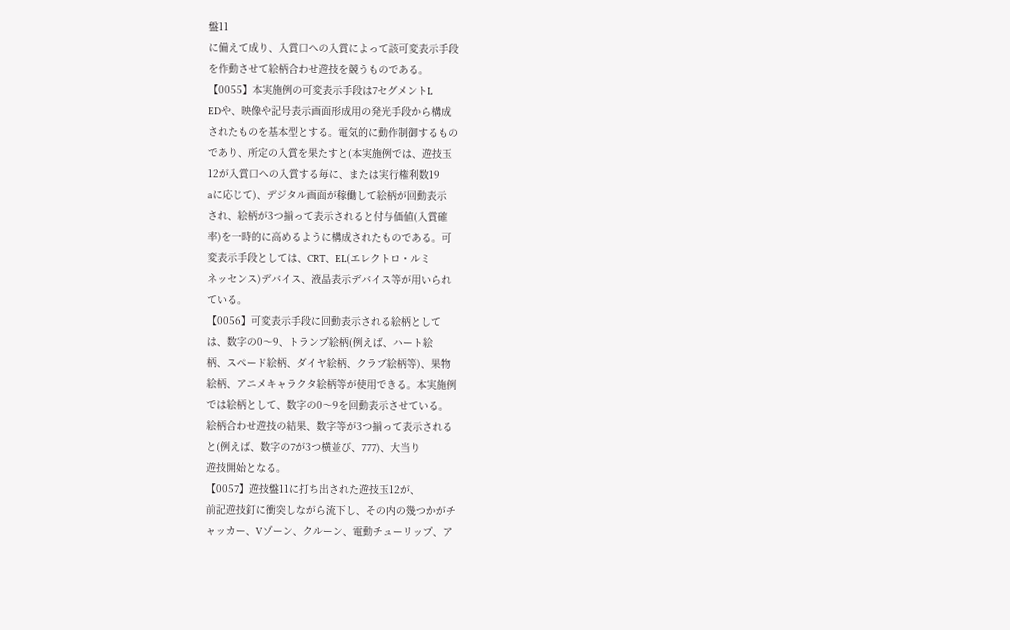盤11
に備えて成り、入賞口への入賞によって該可変表示手段
を作動させて絵柄合わせ遊技を競うものである。
【0055】本実施例の可変表示手段は7セグメントL
EDや、映像や記号表示画面形成用の発光手段から構成
されたものを基本型とする。電気的に動作制御するもの
であり、所定の入賞を果たすと(本実施例では、遊技玉
12が入賞口への入賞する毎に、または実行権利数19
aに応じて)、デジタル画面が稼働して絵柄が回動表示
され、絵柄が3つ揃って表示されると付与価値(入賞確
率)を一時的に高めるように構成されたものである。可
変表示手段としては、CRT、EL(エレクトロ・ルミ
ネッセンス)デバイス、液晶表示デバイス等が用いられ
ている。
【0056】可変表示手段に回動表示される絵柄として
は、数字の0〜9、トランプ絵柄(例えば、ハート絵
柄、スペード絵柄、ダイヤ絵柄、クラブ絵柄等)、果物
絵柄、アニメキャラクタ絵柄等が使用できる。本実施例
では絵柄として、数字の0〜9を回動表示させている。
絵柄合わせ遊技の結果、数字等が3つ揃って表示される
と(例えば、数字の7が3つ横並び、777)、大当り
遊技開始となる。
【0057】遊技盤11に打ち出された遊技玉12が、
前記遊技釘に衝突しながら流下し、その内の幾つかがチ
ャッカー、Vゾーン、クルーン、電動チューリップ、ア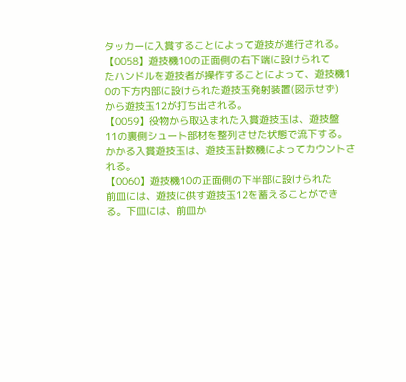タッカーに入賞することによって遊技が進行される。
【0058】遊技機10の正面側の右下端に設けられて
たハンドルを遊技者が操作することによって、遊技機1
0の下方内部に設けられた遊技玉発射装置(図示せず)
から遊技玉12が打ち出される。
【0059】役物から取込まれた入賞遊技玉は、遊技盤
11の裏側シュート部材を整列させた状態で流下する。
かかる入賞遊技玉は、遊技玉計数機によってカウントさ
れる。
【0060】遊技機10の正面側の下半部に設けられた
前皿には、遊技に供す遊技玉12を蓄えることができ
る。下皿には、前皿か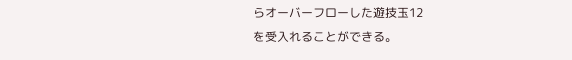らオーバーフローした遊技玉12
を受入れることができる。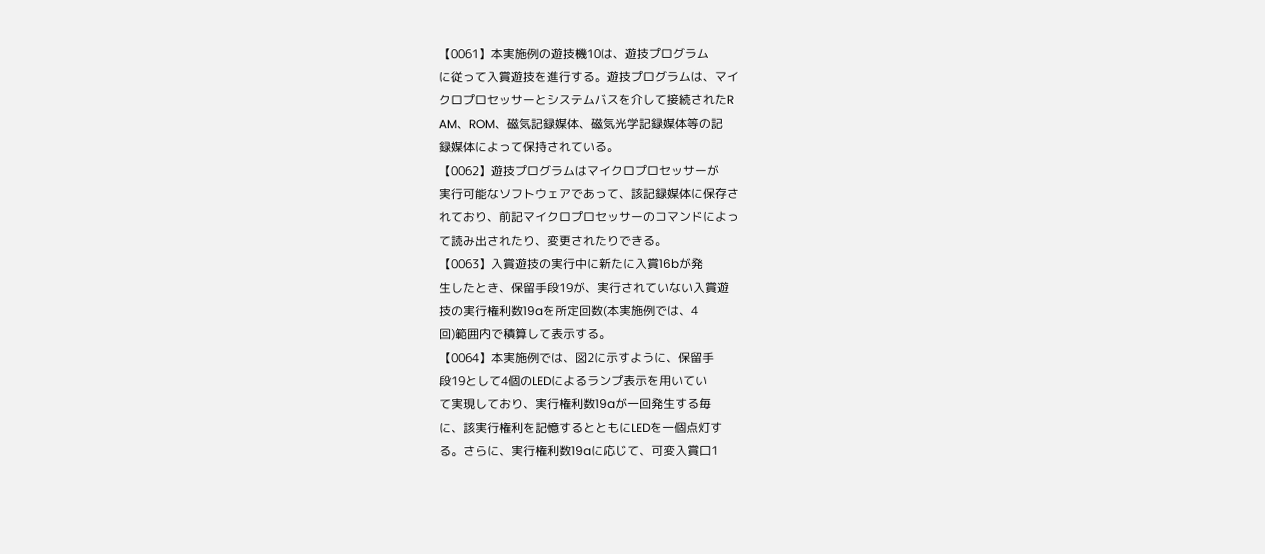【0061】本実施例の遊技機10は、遊技プログラム
に従って入賞遊技を進行する。遊技プログラムは、マイ
クロプロセッサーとシステムバスを介して接続されたR
AM、ROM、磁気記録媒体、磁気光学記録媒体等の記
録媒体によって保持されている。
【0062】遊技プログラムはマイクロプロセッサーが
実行可能なソフトウェアであって、該記録媒体に保存さ
れており、前記マイクロプロセッサーのコマンドによっ
て読み出されたり、変更されたりできる。
【0063】入賞遊技の実行中に新たに入賞16bが発
生したとき、保留手段19が、実行されていない入賞遊
技の実行権利数19aを所定回数(本実施例では、4
回)範囲内で積算して表示する。
【0064】本実施例では、図2に示すように、保留手
段19として4個のLEDによるランプ表示を用いてい
て実現しており、実行権利数19aが一回発生する毎
に、該実行権利を記憶するとともにLEDを一個点灯す
る。さらに、実行権利数19aに応じて、可変入賞口1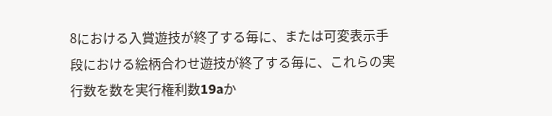8における入賞遊技が終了する毎に、または可変表示手
段における絵柄合わせ遊技が終了する毎に、これらの実
行数を数を実行権利数19aか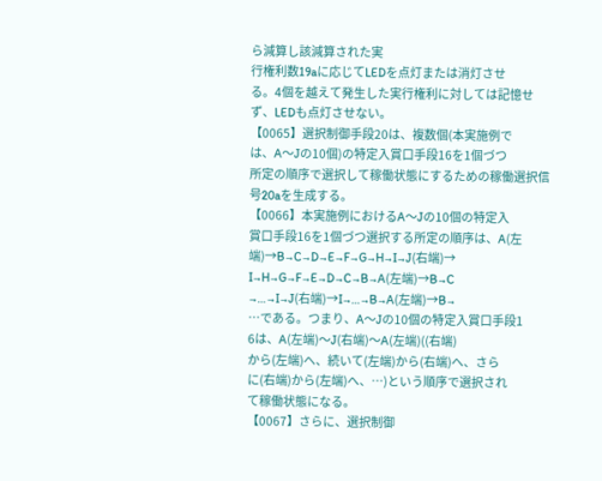ら減算し該減算された実
行権利数19aに応じてLEDを点灯または消灯させ
る。4個を越えて発生した実行権利に対しては記憶せ
ず、LEDも点灯させない。
【0065】選択制御手段20は、複数個(本実施例で
は、A〜Jの10個)の特定入賞口手段16を1個づつ
所定の順序で選択して稼働状態にするための稼働選択信
号20aを生成する。
【0066】本実施例におけるA〜Jの10個の特定入
賞口手段16を1個づつ選択する所定の順序は、A(左
端)→B→C→D→E→F→G→H→I→J(右端)→
I→H→G→F→E→D→C→B→A(左端)→B→C
→…→I→J(右端)→I→…→B→A(左端)→B→
…である。つまり、A〜Jの10個の特定入賞口手段1
6は、A(左端)〜J(右端)〜A(左端)((右端)
から(左端)へ、続いて(左端)から(右端)へ、さら
に(右端)から(左端)へ、…)という順序で選択され
て稼働状態になる。
【0067】さらに、選択制御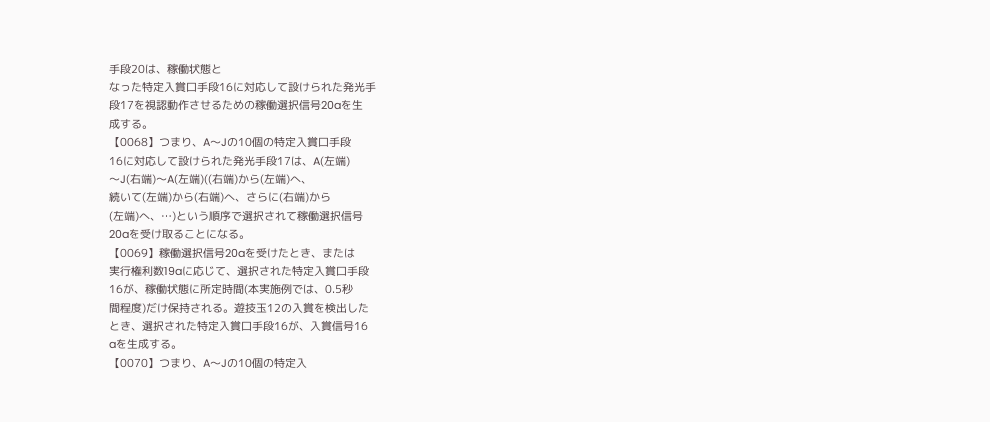手段20は、稼働状態と
なった特定入賞口手段16に対応して設けられた発光手
段17を視認動作させるための稼働選択信号20aを生
成する。
【0068】つまり、A〜Jの10個の特定入賞口手段
16に対応して設けられた発光手段17は、A(左端)
〜J(右端)〜A(左端)((右端)から(左端)へ、
続いて(左端)から(右端)へ、さらに(右端)から
(左端)へ、…)という順序で選択されて稼働選択信号
20aを受け取ることになる。
【0069】稼働選択信号20aを受けたとき、または
実行権利数19aに応じて、選択された特定入賞口手段
16が、稼働状態に所定時間(本実施例では、0.5秒
間程度)だけ保持される。遊技玉12の入賞を検出した
とき、選択された特定入賞口手段16が、入賞信号16
aを生成する。
【0070】つまり、A〜Jの10個の特定入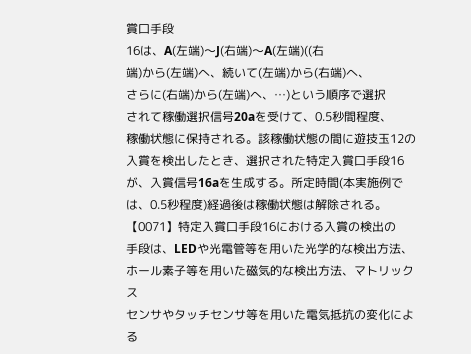賞口手段
16は、A(左端)〜J(右端)〜A(左端)((右
端)から(左端)へ、続いて(左端)から(右端)へ、
さらに(右端)から(左端)へ、…)という順序で選択
されて稼働選択信号20aを受けて、0.5秒間程度、
稼働状態に保持される。該稼働状態の間に遊技玉12の
入賞を検出したとき、選択された特定入賞口手段16
が、入賞信号16aを生成する。所定時間(本実施例で
は、0.5秒程度)経過後は稼働状態は解除される。
【0071】特定入賞口手段16における入賞の検出の
手段は、LEDや光電管等を用いた光学的な検出方法、
ホール素子等を用いた磁気的な検出方法、マトリックス
センサやタッチセンサ等を用いた電気抵抗の変化による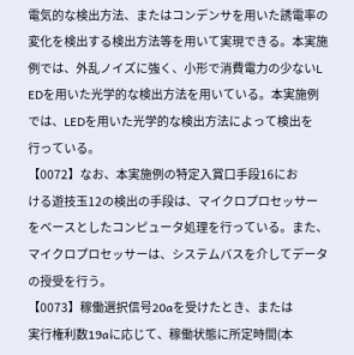電気的な検出方法、またはコンデンサを用いた誘電率の
変化を検出する検出方法等を用いて実現できる。本実施
例では、外乱ノイズに強く、小形で消費電力の少ないL
EDを用いた光学的な検出方法を用いている。本実施例
では、LEDを用いた光学的な検出方法によって検出を
行っている。
【0072】なお、本実施例の特定入賞口手段16にお
ける遊技玉12の検出の手段は、マイクロプロセッサー
をベースとしたコンピュータ処理を行っている。また、
マイクロプロセッサーは、システムバスを介してデータ
の授受を行う。
【0073】稼働選択信号20aを受けたとき、または
実行権利数19aに応じて、稼働状態に所定時間(本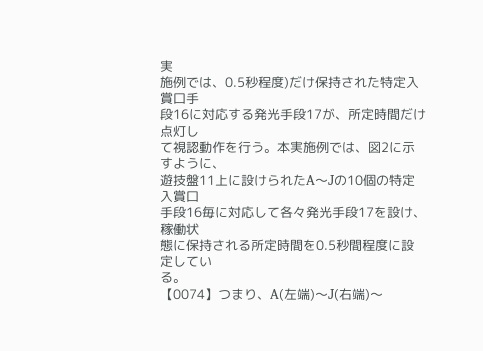実
施例では、0.5秒程度)だけ保持された特定入賞口手
段16に対応する発光手段17が、所定時間だけ点灯し
て視認動作を行う。本実施例では、図2に示すように、
遊技盤11上に設けられたA〜Jの10個の特定入賞口
手段16毎に対応して各々発光手段17を設け、稼働状
態に保持される所定時間を0.5秒間程度に設定してい
る。
【0074】つまり、A(左端)〜J(右端)〜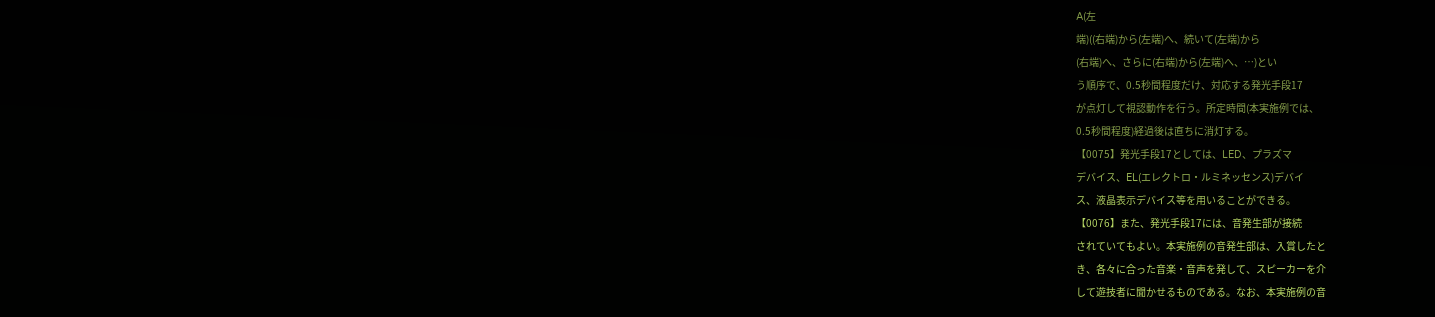A(左
端)((右端)から(左端)へ、続いて(左端)から
(右端)へ、さらに(右端)から(左端)へ、…)とい
う順序で、0.5秒間程度だけ、対応する発光手段17
が点灯して視認動作を行う。所定時間(本実施例では、
0.5秒間程度)経過後は直ちに消灯する。
【0075】発光手段17としては、LED、プラズマ
デバイス、EL(エレクトロ・ルミネッセンス)デバイ
ス、液晶表示デバイス等を用いることができる。
【0076】また、発光手段17には、音発生部が接続
されていてもよい。本実施例の音発生部は、入賞したと
き、各々に合った音楽・音声を発して、スピーカーを介
して遊技者に聞かせるものである。なお、本実施例の音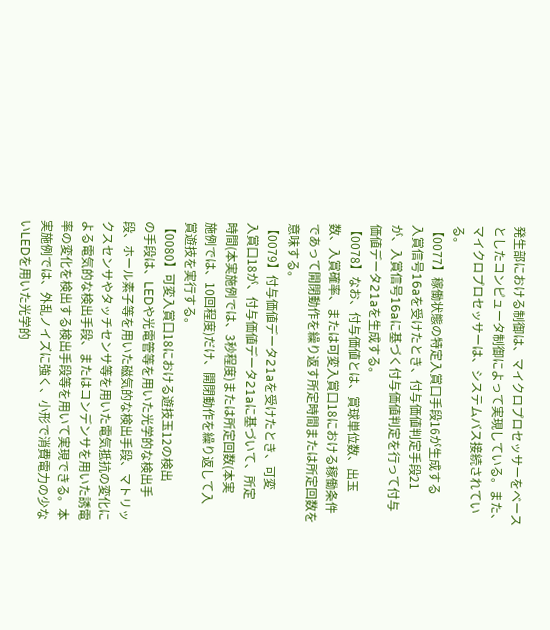発生部における制御は、マイクロプロセッサーをベース
としたコンピュータ制御によって実現している。また、
マイクロプロセッサーは、システムバス接続されてい
る。
【0077】稼働状態の特定入賞口手段16が生成する
入賞信号16aを受けたとき、付与価値判定手段21
が、入賞信号16aに基づく付与価値判定を行って付与
価値データ21aを生成する。
【0078】なお、付与価値とは、賞球単位数、出玉
数、入賞確率、または可変入賞口18における稼働条件
であって開閉動作を繰り返す所定時間または所定回数を
意味する。
【0079】付与価値データ21aを受けたとき、可変
入賞口18が、付与価値データ21aに基づいて、所定
時間(本実施例では、3秒程度)または所定回数(本実
施例では、10回程度)だけ、開閉動作を繰り返して入
賞遊技を実行する。
【0080】可変入賞口18における遊技玉12の検出
の手段は、LEDや光電管等を用いた光学的な検出手
段、ホール素子等を用いた磁気的な検出手段、マトリッ
クスセンサやタッチセンサ等を用いた電気抵抗の変化に
よる電気的な検出手段、またはコンデンサを用いた誘電
率の変化を検出する検出手段等を用いて実現できる。本
実施例では、外乱ノイズに強く、小形で消費電力の少な
いLEDを用いた光学的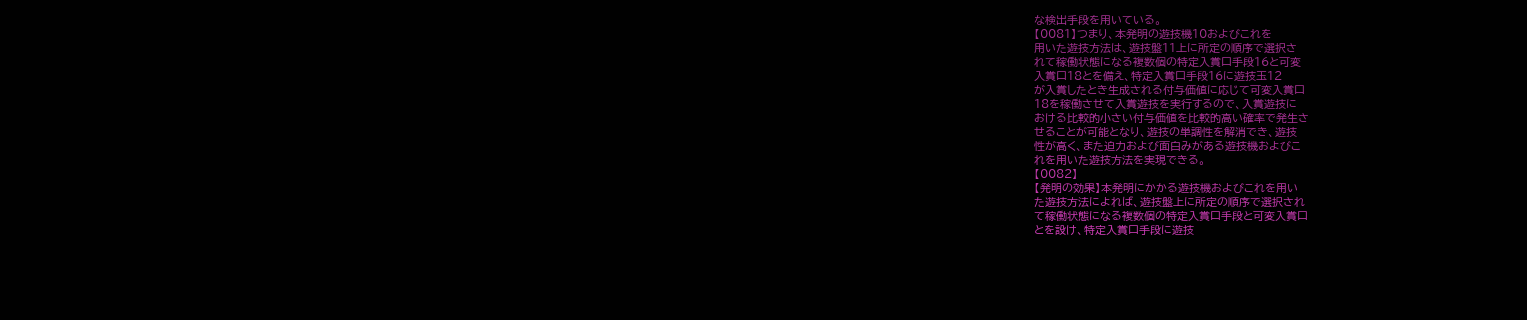な検出手段を用いている。
【0081】つまり、本発明の遊技機10およびこれを
用いた遊技方法は、遊技盤11上に所定の順序で選択さ
れて稼働状態になる複数個の特定入賞口手段16と可変
入賞口18とを備え、特定入賞口手段16に遊技玉12
が入賞したとき生成される付与価値に応じて可変入賞口
18を稼働させて入賞遊技を実行するので、入賞遊技に
おける比較的小さい付与価値を比較的高い確率で発生さ
せることが可能となり、遊技の単調性を解消でき、遊技
性が高く、また迫力および面白みがある遊技機およびこ
れを用いた遊技方法を実現できる。
【0082】
【発明の効果】本発明にかかる遊技機およびこれを用い
た遊技方法によれば、遊技盤上に所定の順序で選択され
て稼働状態になる複数個の特定入賞口手段と可変入賞口
とを設け、特定入賞口手段に遊技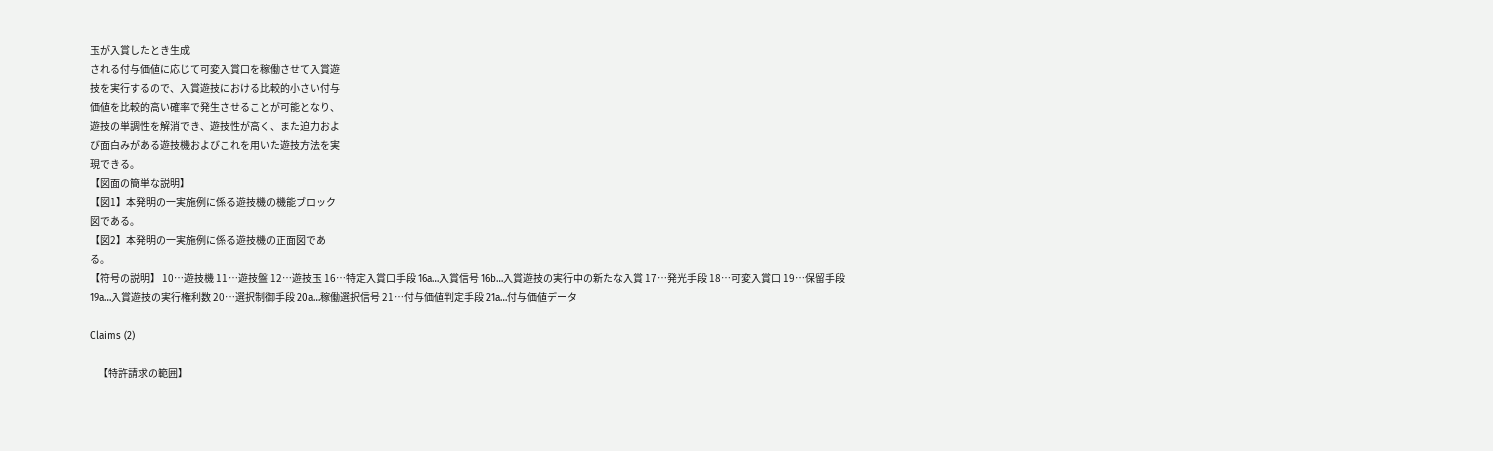玉が入賞したとき生成
される付与価値に応じて可変入賞口を稼働させて入賞遊
技を実行するので、入賞遊技における比較的小さい付与
価値を比較的高い確率で発生させることが可能となり、
遊技の単調性を解消でき、遊技性が高く、また迫力およ
び面白みがある遊技機およびこれを用いた遊技方法を実
現できる。
【図面の簡単な説明】
【図1】本発明の一実施例に係る遊技機の機能ブロック
図である。
【図2】本発明の一実施例に係る遊技機の正面図であ
る。
【符号の説明】 10…遊技機 11…遊技盤 12…遊技玉 16…特定入賞口手段 16a…入賞信号 16b…入賞遊技の実行中の新たな入賞 17…発光手段 18…可変入賞口 19…保留手段 19a…入賞遊技の実行権利数 20…選択制御手段 20a…稼働選択信号 21…付与価値判定手段 21a…付与価値データ

Claims (2)

    【特許請求の範囲】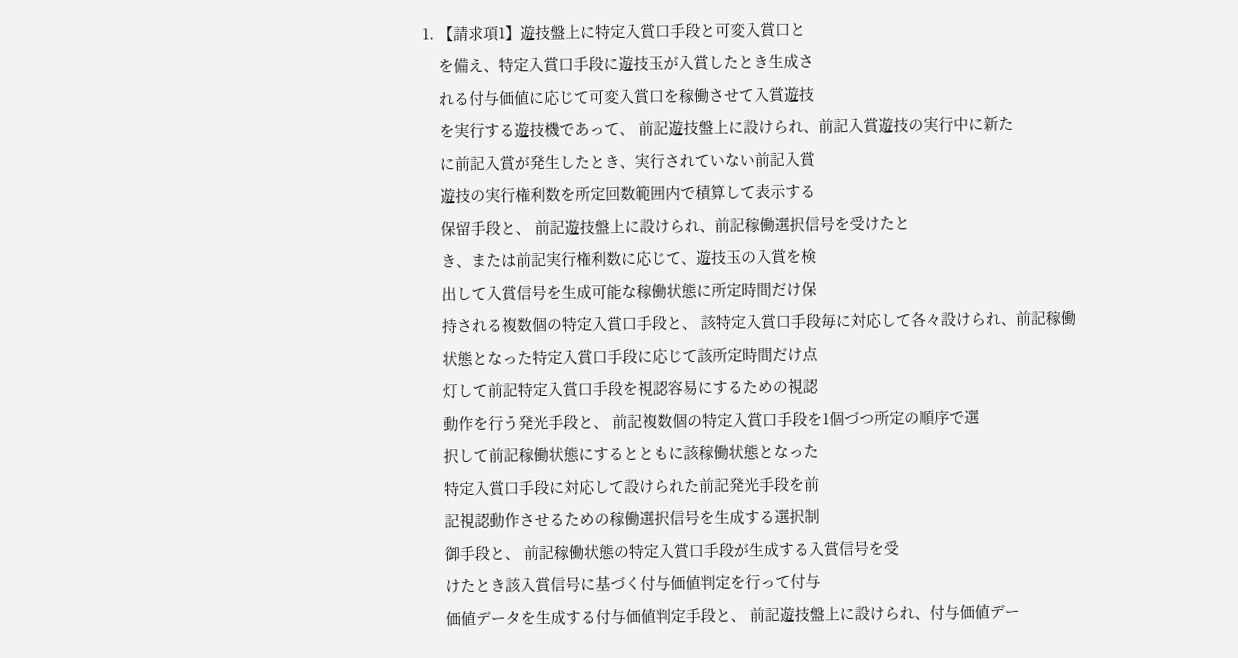1. 【請求項1】遊技盤上に特定入賞口手段と可変入賞口と
    を備え、特定入賞口手段に遊技玉が入賞したとき生成さ
    れる付与価値に応じて可変入賞口を稼働させて入賞遊技
    を実行する遊技機であって、 前記遊技盤上に設けられ、前記入賞遊技の実行中に新た
    に前記入賞が発生したとき、実行されていない前記入賞
    遊技の実行権利数を所定回数範囲内で積算して表示する
    保留手段と、 前記遊技盤上に設けられ、前記稼働選択信号を受けたと
    き、または前記実行権利数に応じて、遊技玉の入賞を検
    出して入賞信号を生成可能な稼働状態に所定時間だけ保
    持される複数個の特定入賞口手段と、 該特定入賞口手段毎に対応して各々設けられ、前記稼働
    状態となった特定入賞口手段に応じて該所定時間だけ点
    灯して前記特定入賞口手段を視認容易にするための視認
    動作を行う発光手段と、 前記複数個の特定入賞口手段を1個づつ所定の順序で選
    択して前記稼働状態にするとともに該稼働状態となった
    特定入賞口手段に対応して設けられた前記発光手段を前
    記視認動作させるための稼働選択信号を生成する選択制
    御手段と、 前記稼働状態の特定入賞口手段が生成する入賞信号を受
    けたとき該入賞信号に基づく付与価値判定を行って付与
    価値データを生成する付与価値判定手段と、 前記遊技盤上に設けられ、付与価値デー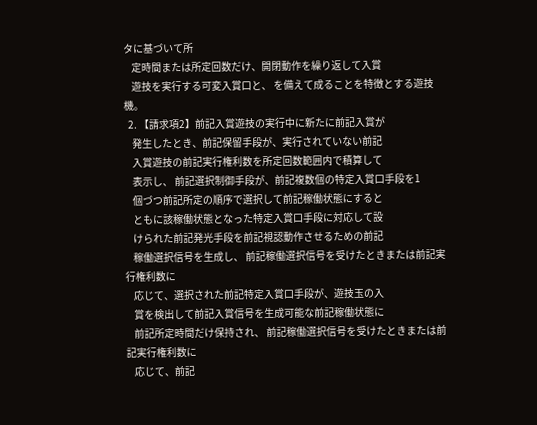タに基づいて所
    定時間または所定回数だけ、開閉動作を繰り返して入賞
    遊技を実行する可変入賞口と、 を備えて成ることを特徴とする遊技機。
  2. 【請求項2】前記入賞遊技の実行中に新たに前記入賞が
    発生したとき、前記保留手段が、実行されていない前記
    入賞遊技の前記実行権利数を所定回数範囲内で積算して
    表示し、 前記選択制御手段が、前記複数個の特定入賞口手段を1
    個づつ前記所定の順序で選択して前記稼働状態にすると
    ともに該稼働状態となった特定入賞口手段に対応して設
    けられた前記発光手段を前記視認動作させるための前記
    稼働選択信号を生成し、 前記稼働選択信号を受けたときまたは前記実行権利数に
    応じて、選択された前記特定入賞口手段が、遊技玉の入
    賞を検出して前記入賞信号を生成可能な前記稼働状態に
    前記所定時間だけ保持され、 前記稼働選択信号を受けたときまたは前記実行権利数に
    応じて、前記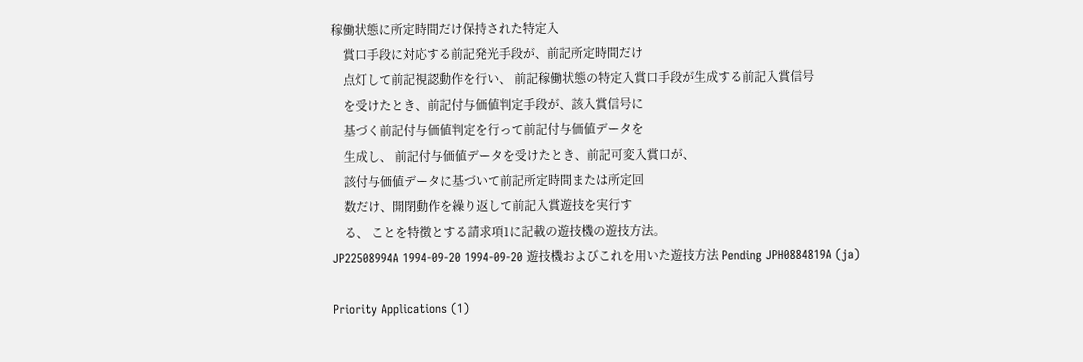稼働状態に所定時間だけ保持された特定入
    賞口手段に対応する前記発光手段が、前記所定時間だけ
    点灯して前記視認動作を行い、 前記稼働状態の特定入賞口手段が生成する前記入賞信号
    を受けたとき、前記付与価値判定手段が、該入賞信号に
    基づく前記付与価値判定を行って前記付与価値データを
    生成し、 前記付与価値データを受けたとき、前記可変入賞口が、
    該付与価値データに基づいて前記所定時間または所定回
    数だけ、開閉動作を繰り返して前記入賞遊技を実行す
    る、 ことを特徴とする請求項1に記載の遊技機の遊技方法。
JP22508994A 1994-09-20 1994-09-20 遊技機およびこれを用いた遊技方法 Pending JPH0884819A (ja)

Priority Applications (1)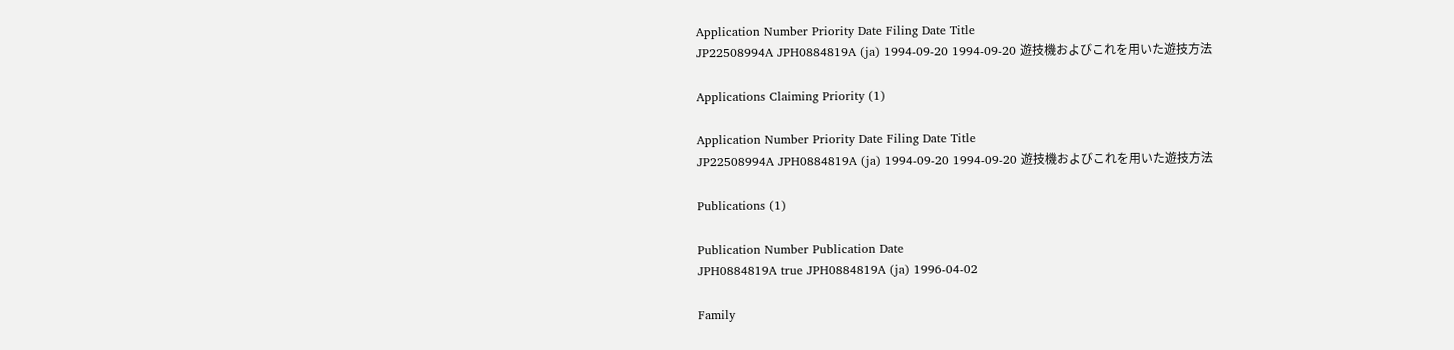Application Number Priority Date Filing Date Title
JP22508994A JPH0884819A (ja) 1994-09-20 1994-09-20 遊技機およびこれを用いた遊技方法

Applications Claiming Priority (1)

Application Number Priority Date Filing Date Title
JP22508994A JPH0884819A (ja) 1994-09-20 1994-09-20 遊技機およびこれを用いた遊技方法

Publications (1)

Publication Number Publication Date
JPH0884819A true JPH0884819A (ja) 1996-04-02

Family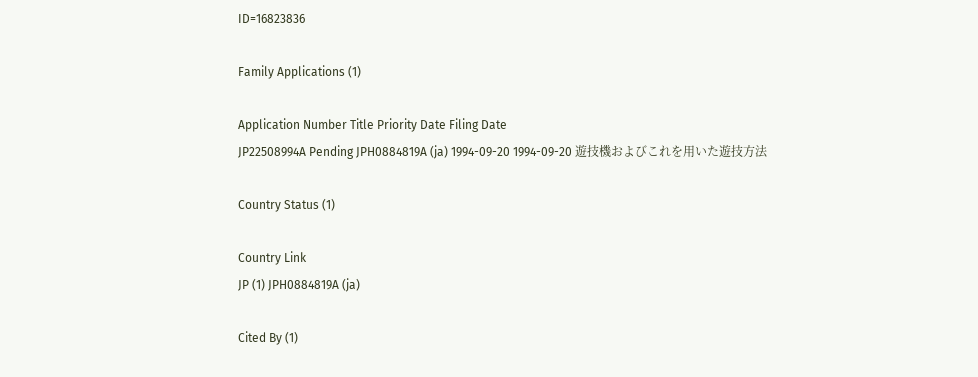ID=16823836

Family Applications (1)

Application Number Title Priority Date Filing Date
JP22508994A Pending JPH0884819A (ja) 1994-09-20 1994-09-20 遊技機およびこれを用いた遊技方法

Country Status (1)

Country Link
JP (1) JPH0884819A (ja)

Cited By (1)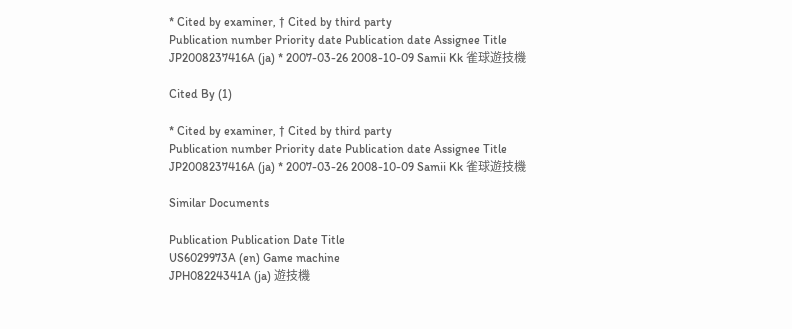* Cited by examiner, † Cited by third party
Publication number Priority date Publication date Assignee Title
JP2008237416A (ja) * 2007-03-26 2008-10-09 Samii Kk 雀球遊技機

Cited By (1)

* Cited by examiner, † Cited by third party
Publication number Priority date Publication date Assignee Title
JP2008237416A (ja) * 2007-03-26 2008-10-09 Samii Kk 雀球遊技機

Similar Documents

Publication Publication Date Title
US6029973A (en) Game machine
JPH08224341A (ja) 遊技機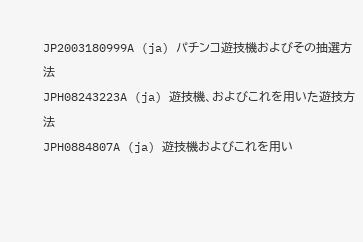JP2003180999A (ja) パチンコ遊技機およびその抽選方法
JPH08243223A (ja) 遊技機、およびこれを用いた遊技方法
JPH0884807A (ja) 遊技機およびこれを用い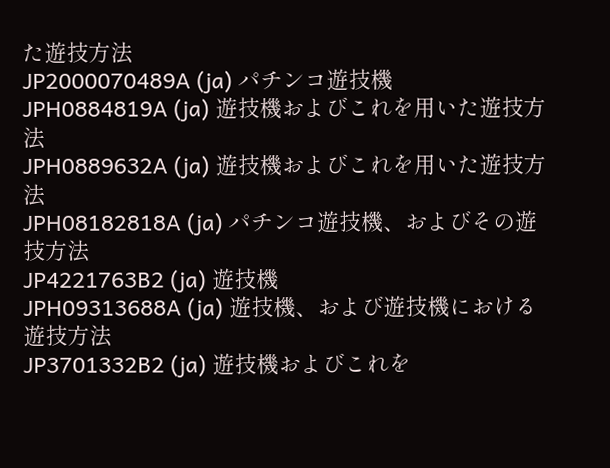た遊技方法
JP2000070489A (ja) パチンコ遊技機
JPH0884819A (ja) 遊技機およびこれを用いた遊技方法
JPH0889632A (ja) 遊技機およびこれを用いた遊技方法
JPH08182818A (ja) パチンコ遊技機、およびその遊技方法
JP4221763B2 (ja) 遊技機
JPH09313688A (ja) 遊技機、および遊技機における遊技方法
JP3701332B2 (ja) 遊技機およびこれを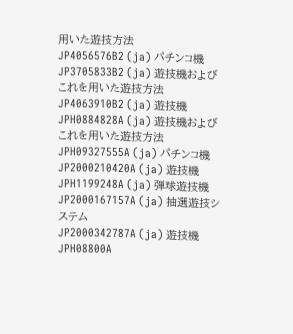用いた遊技方法
JP4056576B2 (ja) パチンコ機
JP3705833B2 (ja) 遊技機およびこれを用いた遊技方法
JP4063910B2 (ja) 遊技機
JPH0884828A (ja) 遊技機およびこれを用いた遊技方法
JPH09327555A (ja) パチンコ機
JP2000210420A (ja) 遊技機
JPH1199248A (ja) 弾球遊技機
JP2000167157A (ja) 抽選遊技システム
JP2000342787A (ja) 遊技機
JPH08800A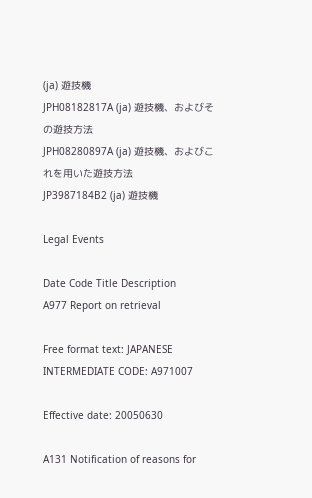(ja) 遊技機
JPH08182817A (ja) 遊技機、およびその遊技方法
JPH08280897A (ja) 遊技機、およびこれを用いた遊技方法
JP3987184B2 (ja) 遊技機

Legal Events

Date Code Title Description
A977 Report on retrieval

Free format text: JAPANESE INTERMEDIATE CODE: A971007

Effective date: 20050630

A131 Notification of reasons for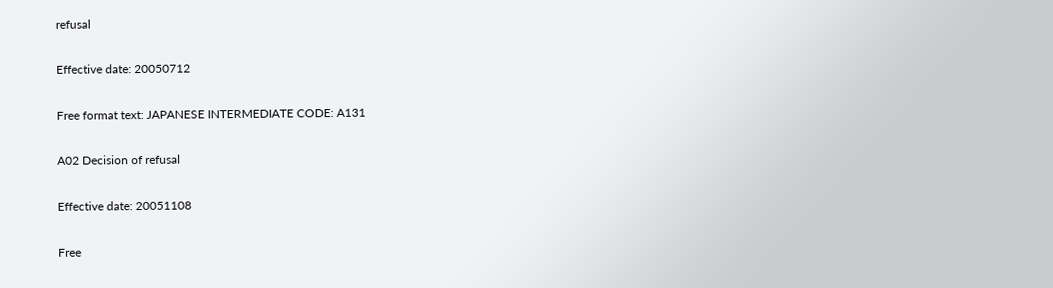refusal

Effective date: 20050712

Free format text: JAPANESE INTERMEDIATE CODE: A131

A02 Decision of refusal

Effective date: 20051108

Free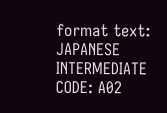format text: JAPANESE INTERMEDIATE CODE: A02